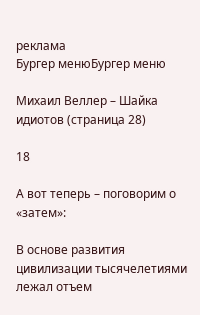реклама
Бургер менюБургер меню

Михаил Веллер – Шайка идиотов (страница 28)

18

А вот теперь – поговорим о «затем»:

В основе развития цивилизации тысячелетиями лежал отъем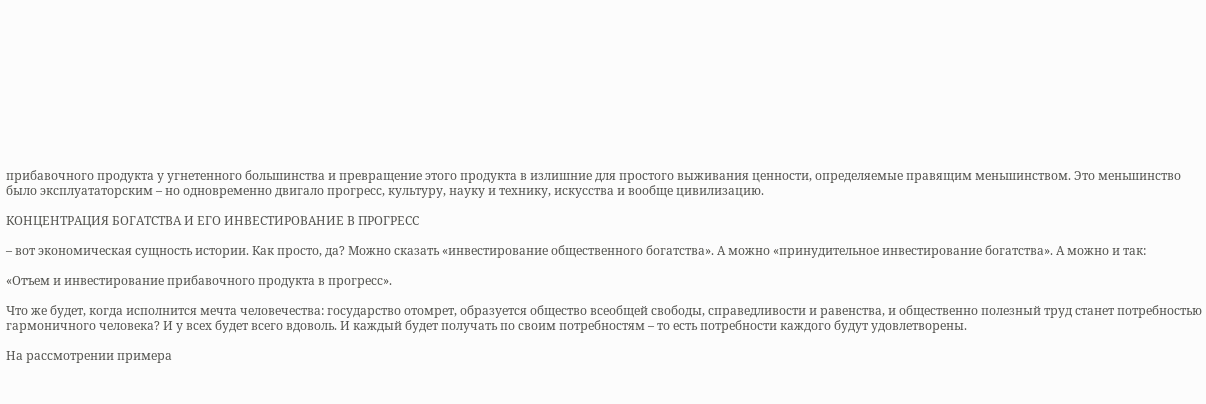прибавочного продукта у угнетенного большинства и превращение этого продукта в излишние для простого выживания ценности, определяемые правящим меньшинством. Это меньшинство было эксплуататорским – но одновременно двигало прогресс, культуру, науку и технику, искусства и вообще цивилизацию.

КОНЦЕНТРАЦИЯ БОГАТСТВА И ЕГО ИНВЕСТИРОВАНИЕ В ПРОГРЕСС

– вот экономическая сущность истории. Как просто, да? Можно сказать «инвестирование общественного богатства». А можно «принудительное инвестирование богатства». А можно и так:

«Отъем и инвестирование прибавочного продукта в прогресс».

Что же будет, когда исполнится мечта человечества: государство отомрет, образуется общество всеобщей свободы, справедливости и равенства, и общественно полезный труд станет потребностью гармоничного человека? И у всех будет всего вдоволь. И каждый будет получать по своим потребностям – то есть потребности каждого будут удовлетворены.

На рассмотрении примера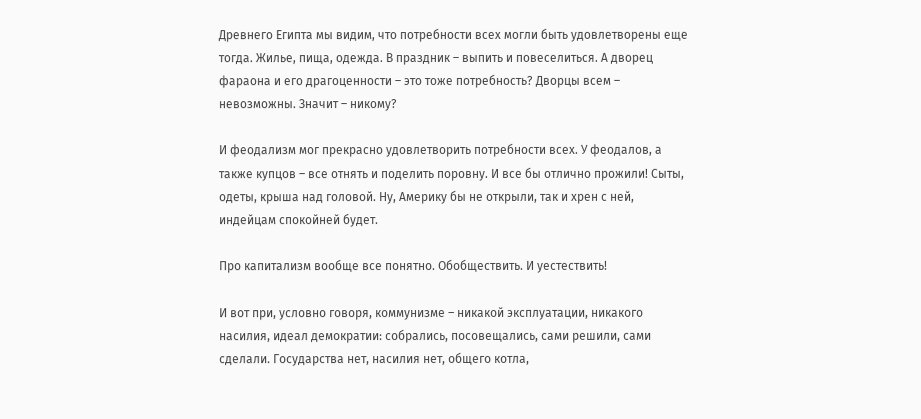Древнего Египта мы видим, что потребности всех могли быть удовлетворены еще тогда. Жилье, пища, одежда. В праздник – выпить и повеселиться. А дворец фараона и его драгоценности – это тоже потребность? Дворцы всем – невозможны. Значит – никому?

И феодализм мог прекрасно удовлетворить потребности всех. У феодалов, а также купцов – все отнять и поделить поровну. И все бы отлично прожили! Сыты, одеты, крыша над головой. Ну, Америку бы не открыли, так и хрен с ней, индейцам спокойней будет.

Про капитализм вообще все понятно. Обобществить. И уестествить!

И вот при, условно говоря, коммунизме – никакой эксплуатации, никакого насилия, идеал демократии: собрались, посовещались, сами решили, сами сделали. Государства нет, насилия нет, общего котла,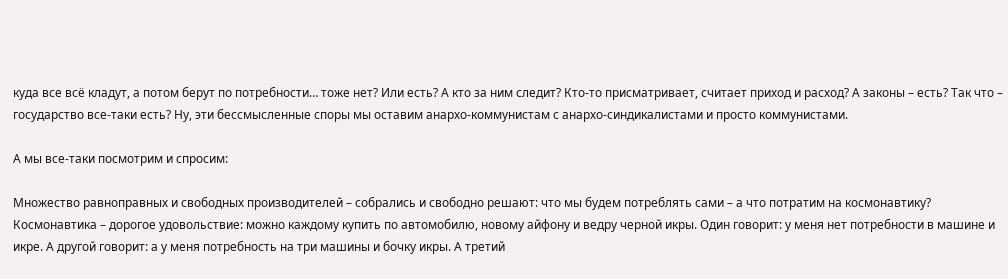куда все всё кладут, а потом берут по потребности… тоже нет? Или есть? А кто за ним следит? Кто-то присматривает, считает приход и расход? А законы – есть? Так что – государство все-таки есть? Ну, эти бессмысленные споры мы оставим анархо-коммунистам с анархо-синдикалистами и просто коммунистами.

А мы все-таки посмотрим и спросим:

Множество равноправных и свободных производителей – собрались и свободно решают: что мы будем потреблять сами – а что потратим на космонавтику? Космонавтика – дорогое удовольствие: можно каждому купить по автомобилю, новому айфону и ведру черной икры. Один говорит: у меня нет потребности в машине и икре. А другой говорит: а у меня потребность на три машины и бочку икры. А третий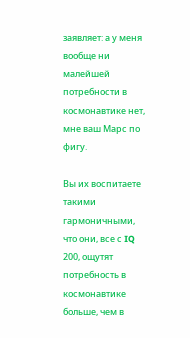заявляет: а у меня вообще ни малейшей потребности в космонавтике нет, мне ваш Марс по фигу.

Вы их воспитаете такими гармоничными, что они, все с IQ 200, ощутят потребность в космонавтике больше, чем в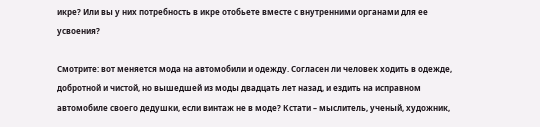икре? Или вы у них потребность в икре отобьете вместе с внутренними органами для ее усвоения?

Смотрите: вот меняется мода на автомобили и одежду. Согласен ли человек ходить в одежде, добротной и чистой, но вышедшей из моды двадцать лет назад, и ездить на исправном автомобиле своего дедушки, если винтаж не в моде? Кстати – мыслитель, ученый, художник,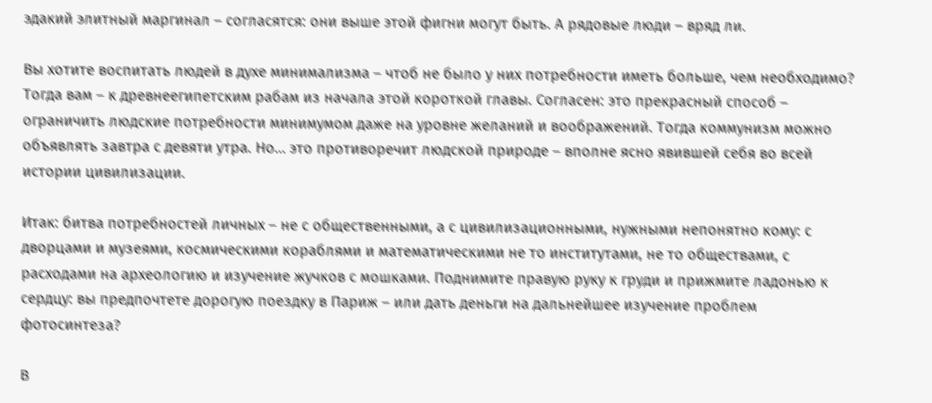эдакий элитный маргинал – согласятся: они выше этой фигни могут быть. А рядовые люди – вряд ли.

Вы хотите воспитать людей в духе минимализма – чтоб не было у них потребности иметь больше, чем необходимо? Тогда вам – к древнеегипетским рабам из начала этой короткой главы. Согласен: это прекрасный способ – ограничить людские потребности минимумом даже на уровне желаний и воображений. Тогда коммунизм можно объявлять завтра с девяти утра. Но… это противоречит людской природе – вполне ясно явившей себя во всей истории цивилизации.

Итак: битва потребностей личных – не с общественными, а с цивилизационными, нужными непонятно кому: с дворцами и музеями, космическими кораблями и математическими не то институтами, не то обществами, с расходами на археологию и изучение жучков с мошками. Поднимите правую руку к груди и прижмите ладонью к сердцу: вы предпочтете дорогую поездку в Париж – или дать деньги на дальнейшее изучение проблем фотосинтеза?

В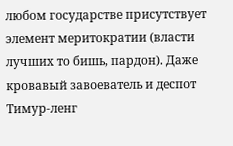любом государстве присутствует элемент меритократии (власти лучших то бишь, пардон). Даже кровавый завоеватель и деспот Тимур-ленг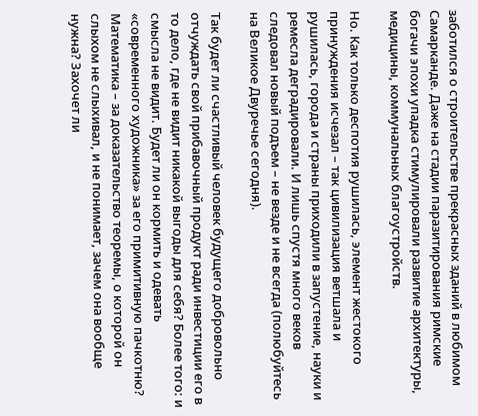заботился о строительстве прекрасных зданий в любимом Самарканде. Даже на стадии паразитирования римские богачи эпохи упадка стимулировали развитие архитектуры, медицины, коммунальных благоустройств.

Но. Как только деспотия рушилась, элемент жестокого принуждения исчезал – так цивилизация ветшала и рушилась, города и страны приходили в запустение, науки и ремесла деградировали. И лишь спустя много веков следовал новый подъем – не везде и не всегда (полюбуйтесь на Великое Двуречье сегодня).

Так будет ли счастливый человек будущего добровольно отчуждать свой прибавочный продукт ради инвестиции его в то дело, где не видит никакой выгоды для себя? Более того: и смысла не видит. Будет ли он кормить и одевать «современного художника» за его примитивную пачкотню? Математика – за доказательство теоремы, о которой он слыхом не слыхивал, и не понимает, зачем она вообще нужна? Захочет ли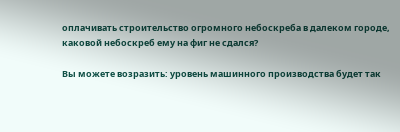оплачивать строительство огромного небоскреба в далеком городе, каковой небоскреб ему на фиг не сдался?

Вы можете возразить: уровень машинного производства будет так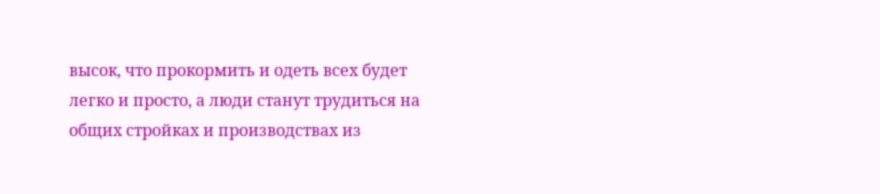высок, что прокормить и одеть всех будет легко и просто, а люди станут трудиться на общих стройках и производствах из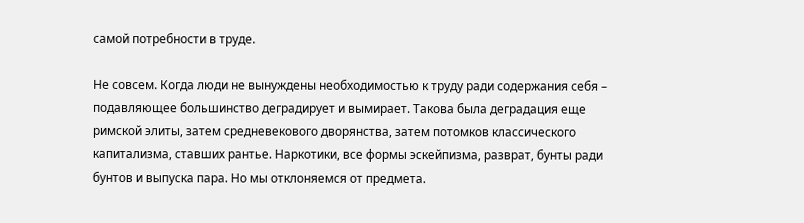самой потребности в труде.

Не совсем. Когда люди не вынуждены необходимостью к труду ради содержания себя – подавляющее большинство деградирует и вымирает. Такова была деградация еще римской элиты, затем средневекового дворянства, затем потомков классического капитализма, ставших рантье. Наркотики, все формы эскейпизма, разврат, бунты ради бунтов и выпуска пара. Но мы отклоняемся от предмета.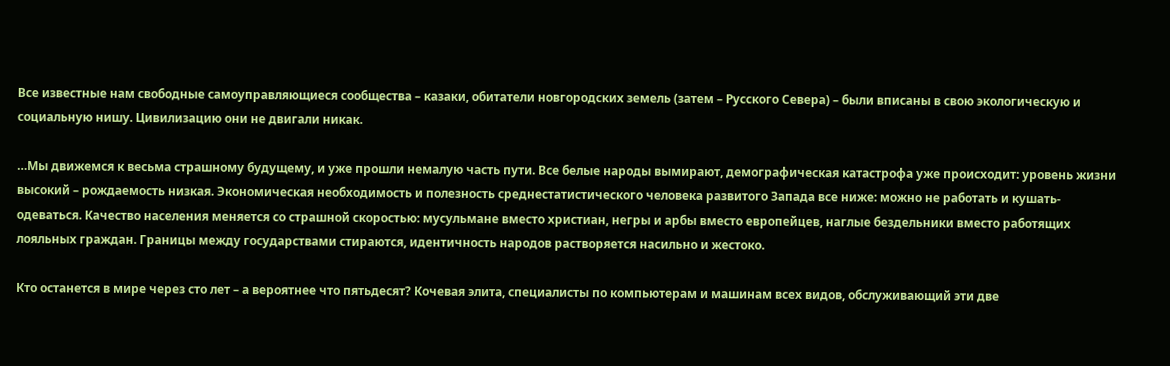Все известные нам свободные самоуправляющиеся сообщества – казаки, обитатели новгородских земель (затем – Русского Севера) – были вписаны в свою экологическую и социальную нишу. Цивилизацию они не двигали никак.

…Мы движемся к весьма страшному будущему, и уже прошли немалую часть пути. Все белые народы вымирают, демографическая катастрофа уже происходит: уровень жизни высокий – рождаемость низкая. Экономическая необходимость и полезность среднестатистического человека развитого Запада все ниже: можно не работать и кушать-одеваться. Качество населения меняется со страшной скоростью: мусульмане вместо христиан, негры и арбы вместо европейцев, наглые бездельники вместо работящих лояльных граждан. Границы между государствами стираются, идентичность народов растворяется насильно и жестоко.

Кто останется в мире через сто лет – а вероятнее что пятьдесят? Кочевая элита, специалисты по компьютерам и машинам всех видов, обслуживающий эти две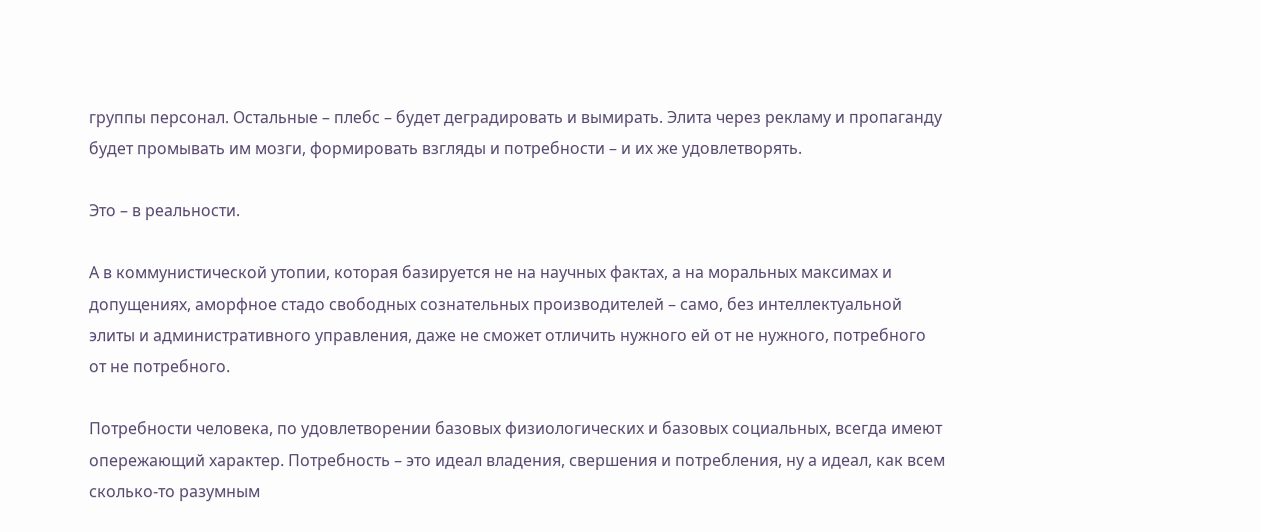группы персонал. Остальные – плебс – будет деградировать и вымирать. Элита через рекламу и пропаганду будет промывать им мозги, формировать взгляды и потребности – и их же удовлетворять.

Это – в реальности.

А в коммунистической утопии, которая базируется не на научных фактах, а на моральных максимах и допущениях, аморфное стадо свободных сознательных производителей – само, без интеллектуальной элиты и административного управления, даже не сможет отличить нужного ей от не нужного, потребного от не потребного.

Потребности человека, по удовлетворении базовых физиологических и базовых социальных, всегда имеют опережающий характер. Потребность – это идеал владения, свершения и потребления, ну а идеал, как всем сколько-то разумным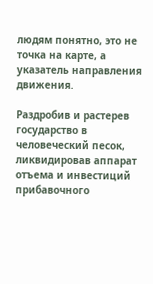людям понятно, это не точка на карте, а указатель направления движения.

Раздробив и растерев государство в человеческий песок, ликвидировав аппарат отъема и инвестиций прибавочного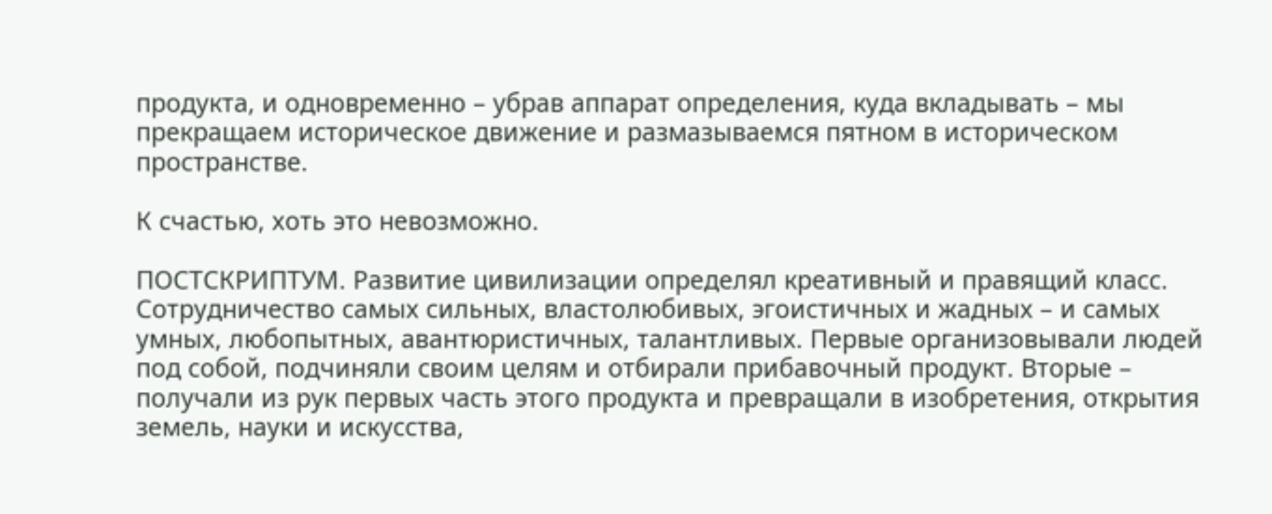продукта, и одновременно – убрав аппарат определения, куда вкладывать – мы прекращаем историческое движение и размазываемся пятном в историческом пространстве.

К счастью, хоть это невозможно.

ПОСТСКРИПТУМ. Развитие цивилизации определял креативный и правящий класс. Сотрудничество самых сильных, властолюбивых, эгоистичных и жадных – и самых умных, любопытных, авантюристичных, талантливых. Первые организовывали людей под собой, подчиняли своим целям и отбирали прибавочный продукт. Вторые – получали из рук первых часть этого продукта и превращали в изобретения, открытия земель, науки и искусства,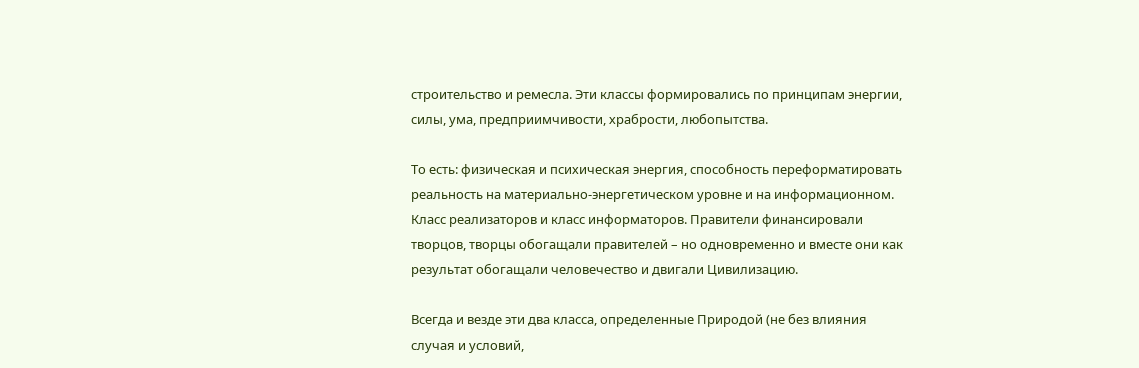строительство и ремесла. Эти классы формировались по принципам энергии, силы, ума, предприимчивости, храбрости, любопытства.

То есть: физическая и психическая энергия, способность переформатировать реальность на материально-энергетическом уровне и на информационном. Класс реализаторов и класс информаторов. Правители финансировали творцов, творцы обогащали правителей – но одновременно и вместе они как результат обогащали человечество и двигали Цивилизацию.

Всегда и везде эти два класса, определенные Природой (не без влияния случая и условий,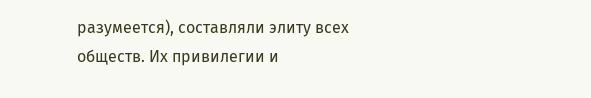разумеется), составляли элиту всех обществ. Их привилегии и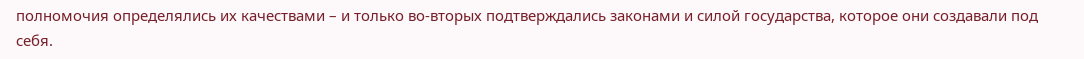полномочия определялись их качествами – и только во-вторых подтверждались законами и силой государства, которое они создавали под себя.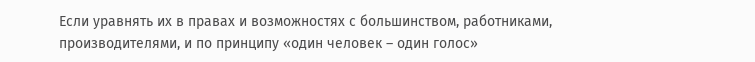Если уравнять их в правах и возможностях с большинством, работниками, производителями, и по принципу «один человек – один голос»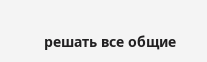решать все общие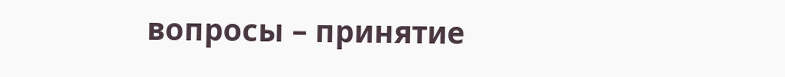вопросы – принятие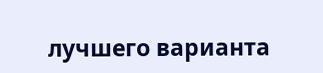лучшего варианта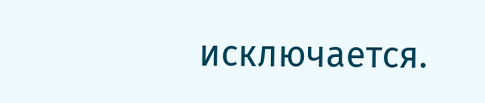исключается.